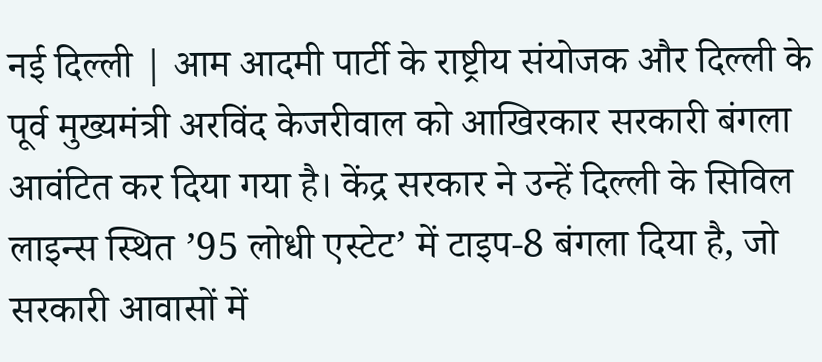नई दिल्ली | आम आदमी पार्टी के राष्ट्रीय संयोजक और दिल्ली के पूर्व मुख्यमंत्री अरविंद केजरीवाल को आखिरकार सरकारी बंगला आवंटित कर दिया गया है। केंद्र सरकार ने उन्हें दिल्ली के सिविल लाइन्स स्थित ’95 लोधी एस्टेट’ में टाइप-8 बंगला दिया है, जो सरकारी आवासों में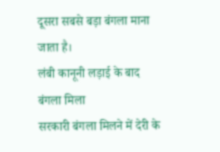दूसरा सबसे बड़ा बंगला माना जाता है।
लंबी कानूनी लड़ाई के बाद बंगला मिला
सरकारी बंगला मिलने में देरी के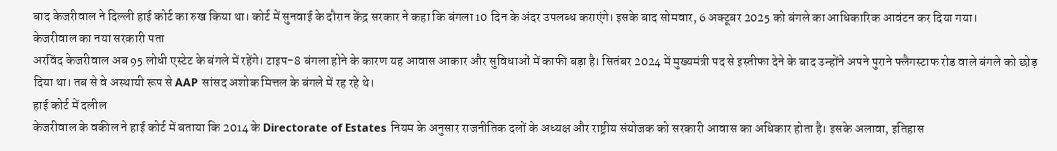बाद केजरीवाल ने दिल्ली हाई कोर्ट का रुख किया था। कोर्ट में सुनवाई के दौरान केंद्र सरकार ने कहा कि बंगला 10 दिन के अंदर उपलब्ध कराएंगे। इसके बाद सोमवार, 6 अक्टूबर 2025 को बंगले का आधिकारिक आवंटन कर दिया गया।
केजरीवाल का नया सरकारी पता
अरविंद केजरीवाल अब 95 लोधी एस्टेट के बंगले में रहेंगे। टाइप-8 बंगला होने के कारण यह आवास आकार और सुविधाओं में काफी बड़ा है। सितंबर 2024 में मुख्यमंत्री पद से इस्तीफा देने के बाद उन्होंने अपने पुराने फ्लैगस्टाफ रोड वाले बंगले को छोड़ दिया था। तब से वे अस्थायी रूप से AAP सांसद अशोक मित्तल के बंगले में रह रहे थे।
हाई कोर्ट में दलील
केजरीवाल के वकील ने हाई कोर्ट में बताया कि 2014 के Directorate of Estates नियम के अनुसार राजनीतिक दलों के अध्यक्ष और राष्ट्रीय संयोजक को सरकारी आवास का अधिकार होता है। इसके अलावा, इतिहास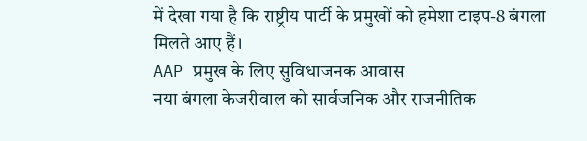में देखा गया है कि राष्ट्रीय पार्टी के प्रमुखों को हमेशा टाइप-8 बंगला मिलते आए हैं।
AAP प्रमुख के लिए सुविधाजनक आवास
नया बंगला केजरीवाल को सार्वजनिक और राजनीतिक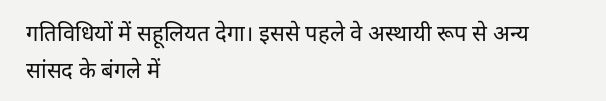गतिविधियों में सहूलियत देगा। इससे पहले वे अस्थायी रूप से अन्य सांसद के बंगले में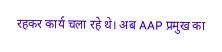रहकर कार्य चला रहे थे। अब AAP प्रमुख का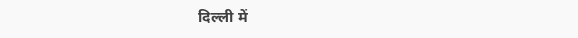दिल्ली में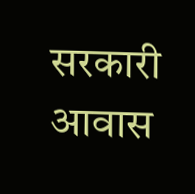सरकारी आवास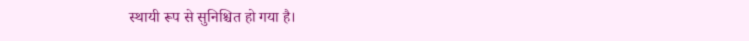स्थायी रूप से सुनिश्चित हो गया है।